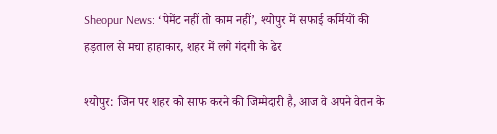Sheopur News: ‘पेमेंट नहीं तो काम नहीं’, श्योपुर में सफाई कर्मियों की हड़ताल से मचा हाहाकार, शहर में लगे गंदगी के ढेर

श्योपुर: जिन पर शहर को साफ करने की जिम्मेदारी है, आज वे अपने वेतन के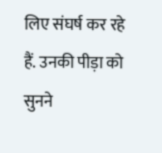लिए संघर्ष कर रहे हैं. उनकी पीड़ा को सुनने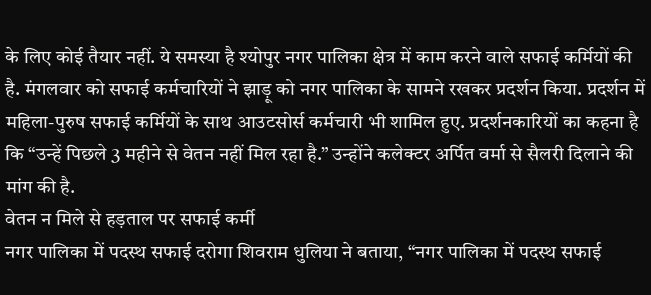के लिए कोई तैयार नहीं. ये समस्या है श्योपुर नगर पालिका क्षेत्र में काम करने वाले सफाई कर्मियों की है. मंगलवार को सफाई कर्मचारियों ने झाड़ू को नगर पालिका के सामने रखकर प्रदर्शन किया. प्रदर्शन में महिला-पुरुष सफाई कर्मियों के साथ आउटसोर्स कर्मचारी भी शामिल हुए. प्रदर्शनकारियों का कहना है कि “उन्हें पिछले 3 महीने से वेतन नहीं मिल रहा है.” उन्होंने कलेक्टर अर्पित वर्मा से सैलरी दिलाने की मांग की है.
वेतन न मिले से हड़ताल पर सफाई कर्मी
नगर पालिका में पदस्थ सफाई दरोगा शिवराम धुलिया ने बताया, “नगर पालिका में पदस्थ सफाई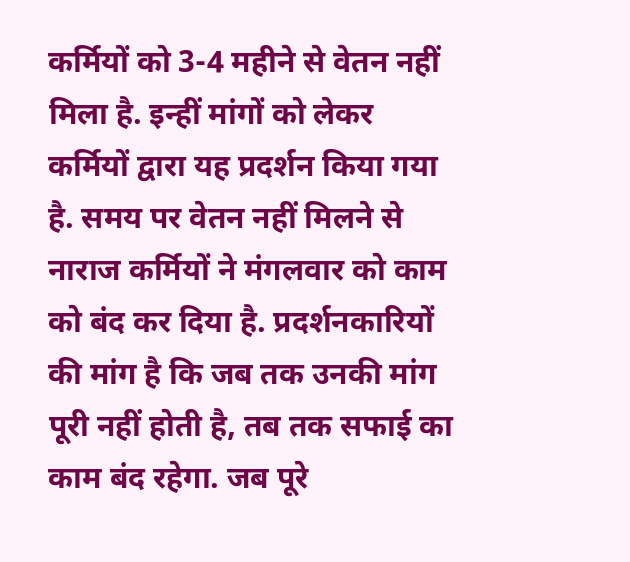कर्मियों को 3-4 महीने से वेतन नहीं मिला है. इन्हीं मांगों को लेकर कर्मियों द्वारा यह प्रदर्शन किया गया है. समय पर वेतन नहीं मिलने से नाराज कर्मियों ने मंगलवार को काम को बंद कर दिया है. प्रदर्शनकारियों की मांग है कि जब तक उनकी मांग पूरी नहीं होती है, तब तक सफाई का काम बंद रहेगा. जब पूरे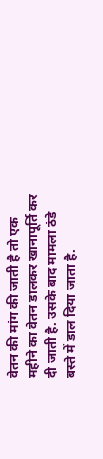वेतन की मांग की जाती है तो एक महीने का वेतन डालकर खानापूर्ति कर दी जाती है. उसके बाद मामला ठंडे बस्ते में डाल दिया जाता है.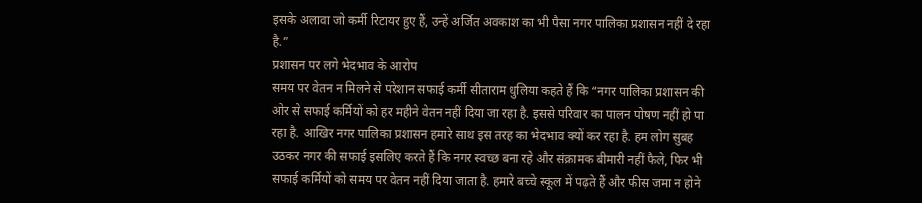इसके अलावा जो कर्मी रिटायर हुए हैं, उन्हें अर्जित अवकाश का भी पैसा नगर पालिका प्रशासन नहीं दे रहा है.”
प्रशासन पर लगे भेदभाव के आरोप
समय पर वेतन न मिलने से परेशान सफाई कर्मी सीताराम धुलिया कहते हैं कि “नगर पालिका प्रशासन की ओर से सफाई कर्मियों को हर महीने वेतन नहीं दिया जा रहा है. इससे परिवार का पालन पोषण नहीं हो पा रहा है. आखिर नगर पालिका प्रशासन हमारे साथ इस तरह का भेदभाव क्यों कर रहा है. हम लोग सुबह उठकर नगर की सफाई इसलिए करते हैं कि नगर स्वच्छ बना रहे और संक्रामक बीमारी नहीं फैले, फिर भी सफाई कर्मियों को समय पर वेतन नहीं दिया जाता है. हमारे बच्चे स्कूल में पढ़ते हैं और फीस जमा न होने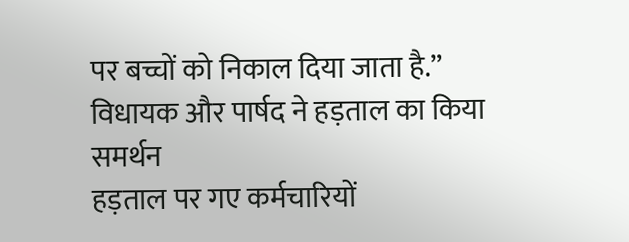पर बच्चों को निकाल दिया जाता है.”
विधायक और पार्षद ने हड़ताल का किया समर्थन
हड़ताल पर गए कर्मचारियों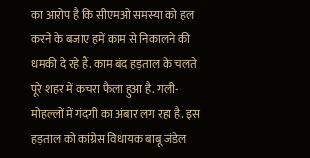का आरोप है कि सीएमओ समस्या को हल करने के बजाए हमें काम से निकालने की धमकी दे रहे हैं. काम बंद हड़ताल के चलते पूरे शहर में कचरा फैला हुआ है. गली-मोहल्लों में गंदगी का अंबार लग रहा है. इस हड़ताल को कांग्रेस विधायक बाबू जंडेल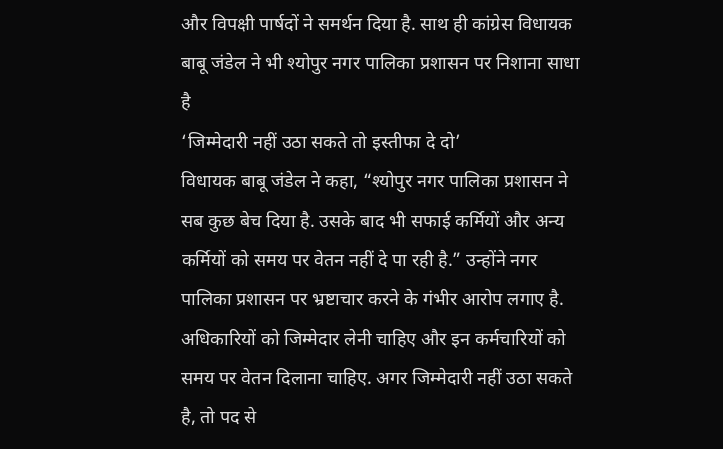और विपक्षी पार्षदों ने समर्थन दिया है. साथ ही कांग्रेस विधायक बाबू जंडेल ने भी श्योपुर नगर पालिका प्रशासन पर निशाना साधा है
‘जिम्मेदारी नहीं उठा सकते तो इस्तीफा दे दो’
विधायक बाबू जंडेल ने कहा, “श्योपुर नगर पालिका प्रशासन ने सब कुछ बेच दिया है. उसके बाद भी सफाई कर्मियों और अन्य कर्मियों को समय पर वेतन नहीं दे पा रही है.” उन्होंने नगर पालिका प्रशासन पर भ्रष्टाचार करने के गंभीर आरोप लगाए है. अधिकारियों को जिम्मेदार लेनी चाहिए और इन कर्मचारियों को समय पर वेतन दिलाना चाहिए. अगर जिम्मेदारी नहीं उठा सकते है, तो पद से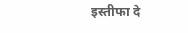इस्तीफा दे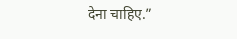देना चाहिए.”